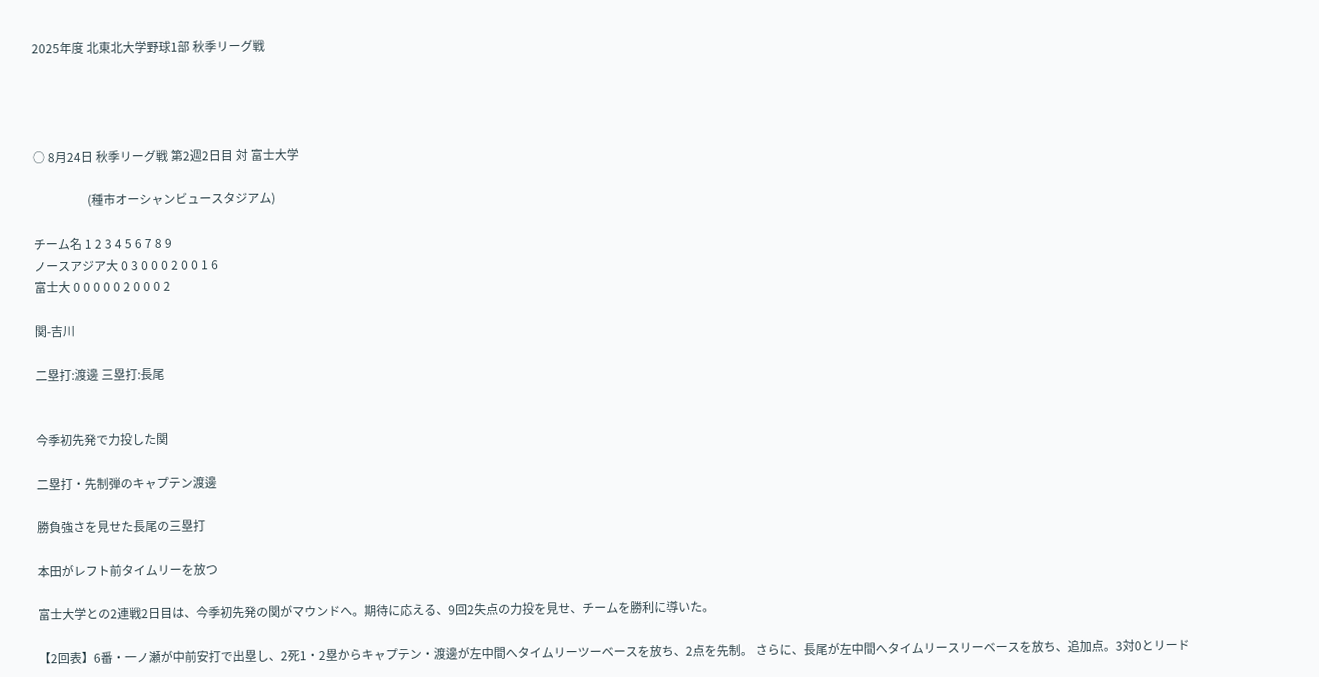2025年度 北東北大学野球1部 秋季リーグ戦




○ 8月24日 秋季リーグ戦 第2週2日目 対 富士大学

                  (種市オーシャンビュースタジアム)

チーム名 1 2 3 4 5 6 7 8 9
ノースアジア大 0 3 0 0 0 2 0 0 1 6
富士大 0 0 0 0 0 2 0 0 0 2

関-吉川

二塁打:渡邊 三塁打:長尾


今季初先発で力投した関

二塁打・先制弾のキャプテン渡邊

勝負強さを見せた長尾の三塁打

本田がレフト前タイムリーを放つ

富士大学との2連戦2日目は、今季初先発の関がマウンドへ。期待に応える、9回2失点の力投を見せ、チームを勝利に導いた。

【2回表】6番・一ノ瀬が中前安打で出塁し、2死1・2塁からキャプテン・渡邊が左中間へタイムリーツーベースを放ち、2点を先制。 さらに、長尾が左中間へタイムリースリーベースを放ち、追加点。3対0とリード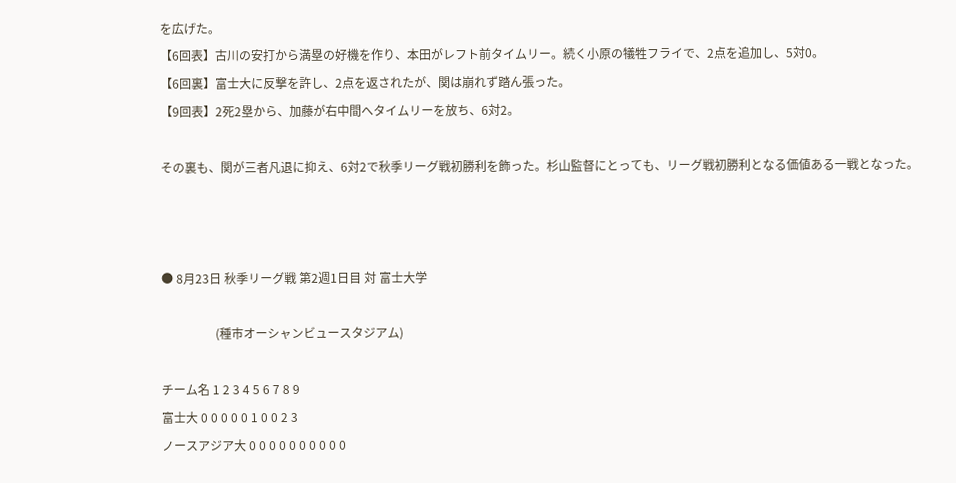を広げた。
【6回表】古川の安打から満塁の好機を作り、本田がレフト前タイムリー。続く小原の犠牲フライで、2点を追加し、5対0。
【6回裏】富士大に反撃を許し、2点を返されたが、関は崩れず踏ん張った。
【9回表】2死2塁から、加藤が右中間へタイムリーを放ち、6対2。

その裏も、関が三者凡退に抑え、6対2で秋季リーグ戦初勝利を飾った。杉山監督にとっても、リーグ戦初勝利となる価値ある一戦となった。



● 8月23日 秋季リーグ戦 第2週1日目 対 富士大学

                  (種市オーシャンビュースタジアム)

チーム名 1 2 3 4 5 6 7 8 9
富士大 0 0 0 0 0 1 0 0 2 3
ノースアジア大 0 0 0 0 0 0 0 0 0 0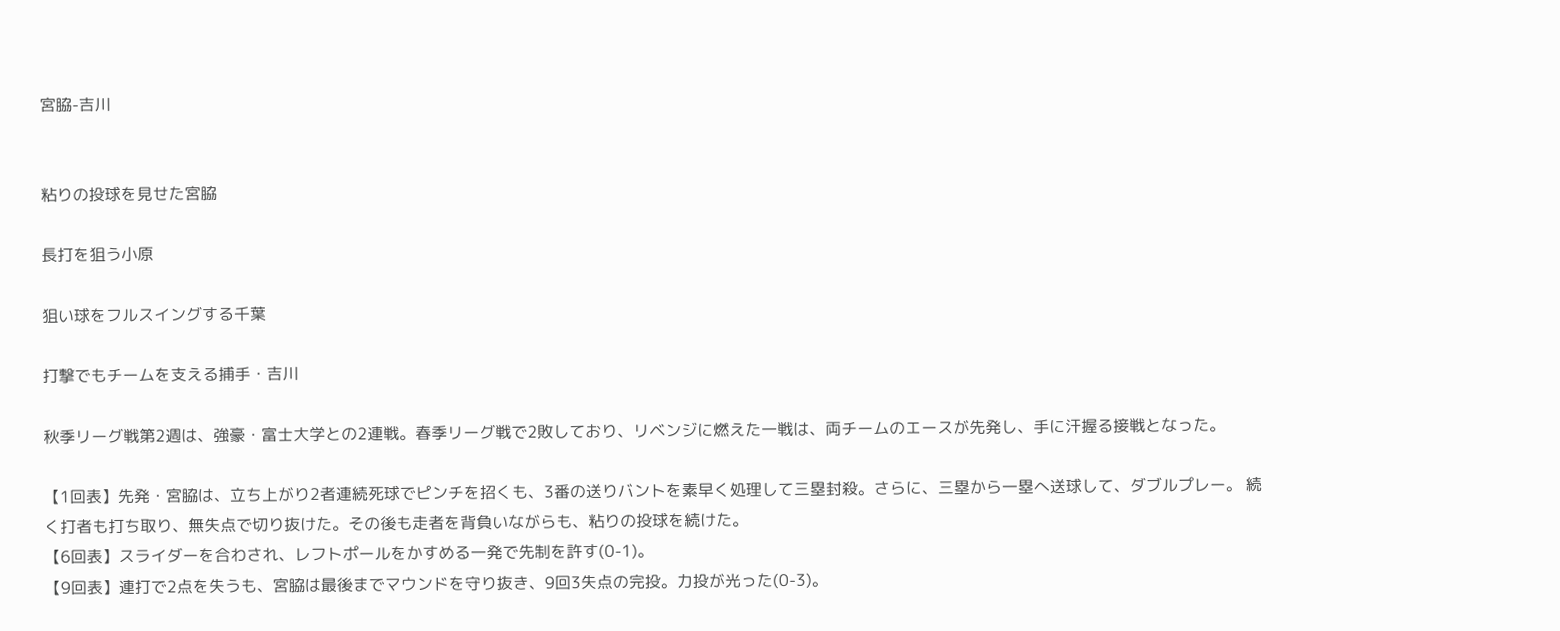宮脇-吉川


粘りの投球を見せた宮脇

長打を狙う小原

狙い球をフルスイングする千葉

打撃でもチームを支える捕手・吉川

秋季リーグ戦第2週は、強豪・富士大学との2連戦。春季リーグ戦で2敗しており、リベンジに燃えた一戦は、両チームのエースが先発し、手に汗握る接戦となった。

【1回表】先発・宮脇は、立ち上がり2者連続死球でピンチを招くも、3番の送りバントを素早く処理して三塁封殺。さらに、三塁から一塁へ送球して、ダブルプレー。 続く打者も打ち取り、無失点で切り抜けた。その後も走者を背負いながらも、粘りの投球を続けた。
【6回表】スライダーを合わされ、レフトポールをかすめる一発で先制を許す(0-1)。
【9回表】連打で2点を失うも、宮脇は最後までマウンドを守り抜き、9回3失点の完投。力投が光った(0-3)。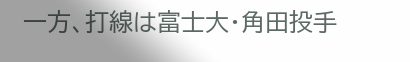一方、打線は富士大・角田投手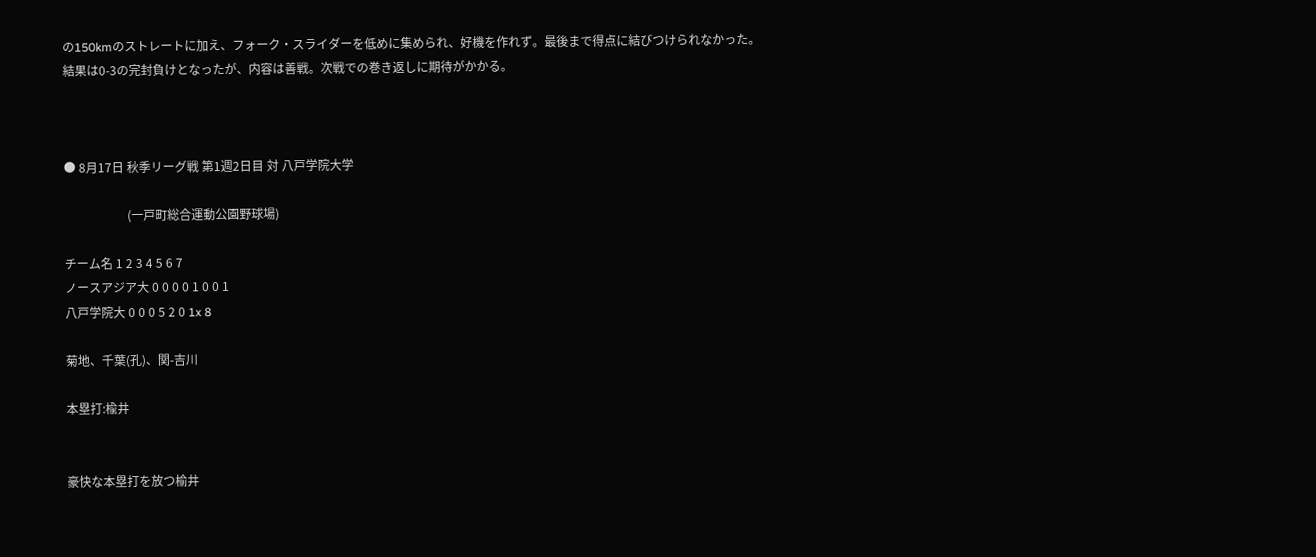の150kmのストレートに加え、フォーク・スライダーを低めに集められ、好機を作れず。最後まで得点に結びつけられなかった。
結果は0-3の完封負けとなったが、内容は善戦。次戦での巻き返しに期待がかかる。



● 8月17日 秋季リーグ戦 第1週2日目 対 八戸学院大学

                     (一戸町総合運動公園野球場)

チーム名 1 2 3 4 5 6 7
ノースアジア大 0 0 0 0 1 0 0 1
八戸学院大 0 0 0 5 2 0 1x 8

菊地、千葉(孔)、関-吉川

本塁打:楡井


豪快な本塁打を放つ榆井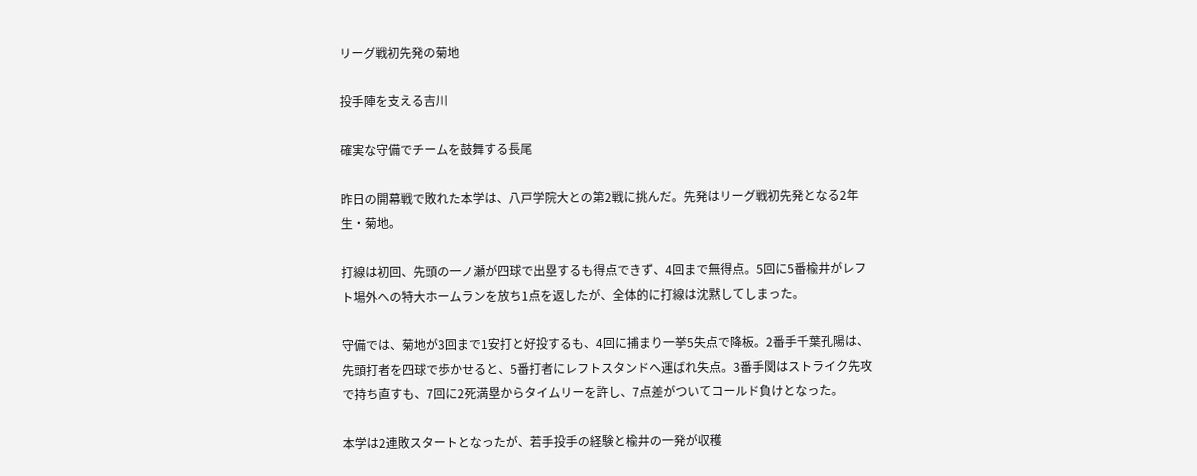リーグ戦初先発の菊地

投手陣を支える吉川

確実な守備でチームを鼓舞する長尾

昨日の開幕戦で敗れた本学は、八戸学院大との第2戦に挑んだ。先発はリーグ戦初先発となる2年生・菊地。

打線は初回、先頭の一ノ瀬が四球で出塁するも得点できず、4回まで無得点。5回に5番楡井がレフト場外への特大ホームランを放ち1点を返したが、全体的に打線は沈黙してしまった。

守備では、菊地が3回まで1安打と好投するも、4回に捕まり一挙5失点で降板。2番手千葉孔陽は、先頭打者を四球で歩かせると、5番打者にレフトスタンドへ運ばれ失点。3番手関はストライク先攻で持ち直すも、7回に2死満塁からタイムリーを許し、7点差がついてコールド負けとなった。

本学は2連敗スタートとなったが、若手投手の経験と楡井の一発が収穫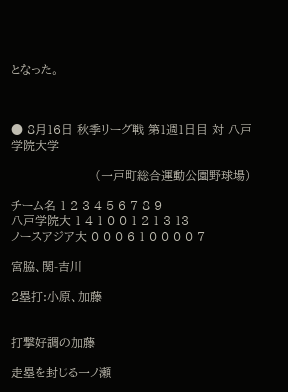となった。



● 8月16日 秋季リーグ戦 第1週1日目 対 八戸学院大学

                     (一戸町総合運動公園野球場)

チーム名 1 2 3 4 5 6 7 8 9
八戸学院大 1 4 1 0 0 1 2 1 3 13
ノースアジア大 0 0 0 6 1 0 0 0 0 7

宮脇、関-吉川

2塁打:小原、加藤


打撃好調の加藤

走塁を封じる一ノ瀬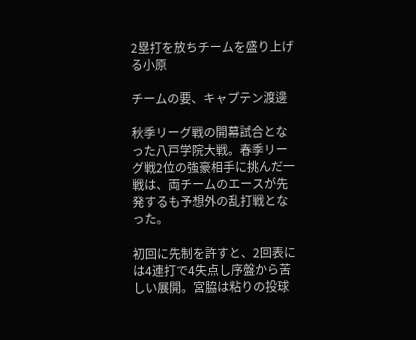2塁打を放ちチームを盛り上げる小原

チームの要、キャプテン渡邊

秋季リーグ戦の開幕試合となった八戸学院大戦。春季リーグ戦2位の強豪相手に挑んだ一戦は、両チームのエースが先発するも予想外の乱打戦となった。

初回に先制を許すと、2回表には4連打で4失点し序盤から苦しい展開。宮脇は粘りの投球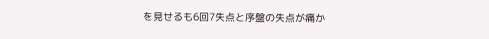を見せるも6回7失点と序盤の失点が痛か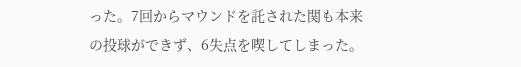った。7回からマウンドを託された関も本来の投球ができず、6失点を喫してしまった。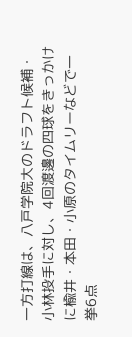一方打線は、八戸学院大のドラフト候補・小林投手に対し、4回渡邊の四球をきっかけに楡井・本田・小原のタイムリーなどで一挙6点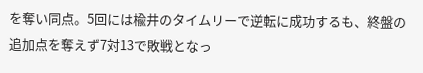を奪い同点。5回には楡井のタイムリーで逆転に成功するも、終盤の追加点を奪えず7対13で敗戦となっ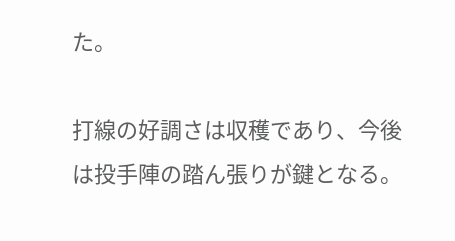た。

打線の好調さは収穫であり、今後は投手陣の踏ん張りが鍵となる。